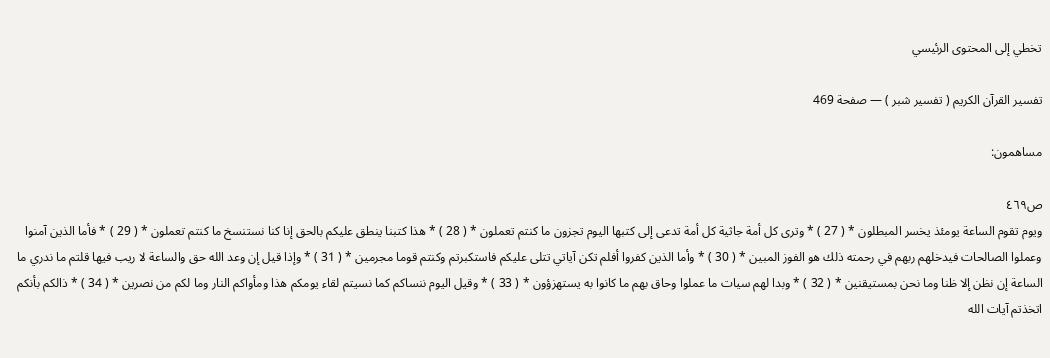تخطي إلى المحتوى الرئيسي

تفسير القرآن الكريم ( تفسير شبر ) — صفحة 469

مساهمون:

ص٤٦٩
ويوم تقوم الساعة يومئذ يخسر المبطلون * ( 27 ) * وترى كل أمة جاثية كل أمة تدعى إلى كتبها اليوم تجزون ما كنتم تعملون * ( 28 ) * هذا كتبنا ينطق عليكم بالحق إنا كنا نستنسخ ما كنتم تعملون * ( 29 ) * فأما الذين آمنوا وعملوا الصالحات فيدخلهم ربهم في رحمته ذلك هو الفوز المبين * ( 30 ) * وأما الذين كفروا أفلم تكن آياتي تتلى عليكم فاستكبرتم وكنتم قوما مجرمين * ( 31 ) * وإذا قيل إن وعد الله حق والساعة لا ريب فيها قلتم ما ندري ما الساعة إن نظن إلا ظنا وما نحن بمستيقنين * ( 32 ) * وبدا لهم سيات ما عملوا وحاق بهم ما كانوا به يستهزؤون * ( 33 ) * وقيل اليوم ننساكم كما نسيتم لقاء يومكم هذا ومأواكم النار وما لكم من نصرين * ( 34 ) * ذالكم بأنكم اتخذتم آيات الله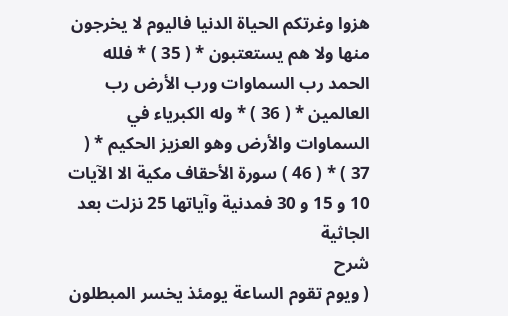هزوا وغرتكم الحياة الدنيا فاليوم لا يخرجون منها ولا هم يستعتبون * ( 35 ) * فلله الحمد رب السماوات ورب الأرض رب العالمين * ( 36 ) * وله الكبرياء في السماوات والأرض وهو العزيز الحكيم * ( 37 ) * ( 46 ) سورة الأحقاف مكية الا الآيات 10 و 15 و 30 فمدنية وآياتها 25 نزلت بعد الجاثية
شرح
( ويوم تقوم الساعة يومئذ يخسر المبطلون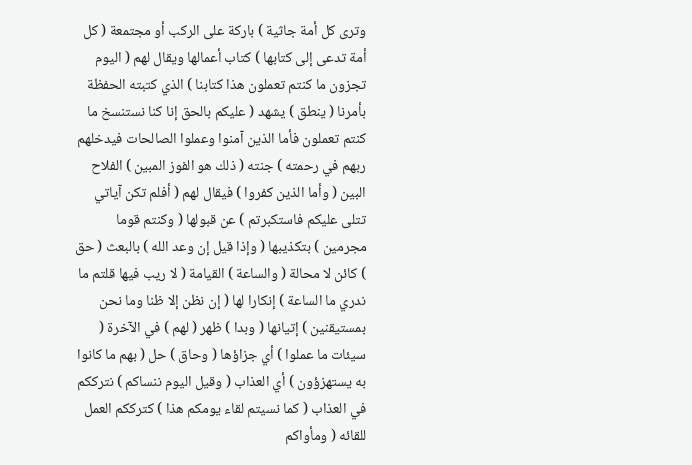وترى كل أمة جاثية ) باركة على الركب أو مجتمعة ( كل أمة تدعى إلى كتابها ) كتاب أعمالها ويقال لهم ( اليوم تجزون ما كنتم تعملون هذا كتابنا ) الذي كتبته الحفظة بأمرنا ( ينطق ) يشهد ( عليكم بالحق إنا كنا نستنسخ ما كنتم تعملون فأما الذين آمنوا وعملوا الصالحات فيدخلهم ربهم في رحمته ) جنته ( ذلك هو الفوز المبين ) الفلاح البين ( وأما الذين كفروا ) فيقال لهم ( أفلم تكن آياتي تتلى عليكم فاستكبرتم ) عن قبولها ( وكنتم قوما مجرمين ) بتكذيبها ( وإذا قيل إن وعد الله ) بالبعث ( حق ) كائن لا محالة ( والساعة ) القيامة ( لا ريب فيها قلتم ما ندري ما الساعة ) إنكارا لها ( إن نظن إلا ظنا وما نحن بمستيقنين ) إتيانها ( وبدا ) ظهر ( لهم ) في الآخرة ( سيئات ما عملوا ) أي جزاؤها ( وحاق ) حل ( بهم ما كانوا به يستهزؤون ) أي العذاب ( وقيل اليوم ننساكم ) نترككم في العذاب ( كما نسيتم لقاء يومكم هذا ) كترككم العمل للقائه ( ومأواكم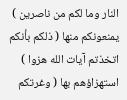النار وما لكم من ناصرين ) يمنعونكم منها ( ذلكم بأنكم اتخذتم آيات الله هزوا ) استهزاؤهم بها ( وغرتكم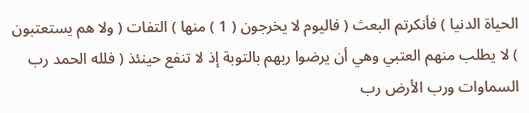الحياة الدنيا ) فأنكرتم البعث ( فاليوم لا يخرجون ( 1 ) منها ) التفات ( ولا هم يستعتبون ) لا يطلب منهم العتبي وهي أن يرضوا ربهم بالتوبة إذ لا تنفع حينئذ ( فلله الحمد رب السماوات ورب الأرض رب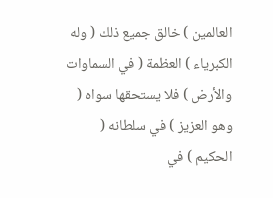العالمين ) خالق جميع ذلك ( وله الكبرياء ) العظمة ( في السماوات والأرض ) فلا يستحقها سواه ( وهو العزيز ) في سلطانه ( الحكيم ) في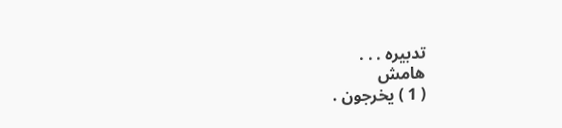تدبيره . . .
هامش
( 1 ) يخرجون .